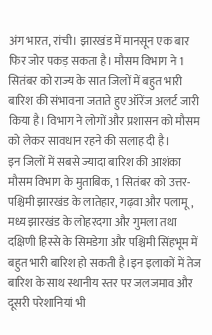अंग भारत, रांची। झारखंड में मानसून एक बार फिर जोर पकड़ सकता है। मौसम विभाग ने 1 सितंबर को राज्य के सात जिलों में बहुत भारी बारिश की संभावना जताते हुए ऑरेंज अलर्ट जारी किया है। विभाग ने लोगों और प्रशासन को मौसम को लेकर सावधान रहने की सलाह दी है।
इन जिलों में सबसे ज्यादा बारिश की आशंका
मौसम विभाग के मुताबिक, 1 सितंबर को उत्तर-पश्चिमी झारखंड के लातेहार, गढ़वा और पलामू, मध्य झारखंड के लोहरदगा और गुमला तथा दक्षिणी हिस्से के सिमडेगा और पश्चिमी सिंहभूम में बहुत भारी बारिश हो सकती है।इन इलाकों में तेज बारिश के साथ स्थानीय स्तर पर जलजमाव और दूसरी परेशानियां भी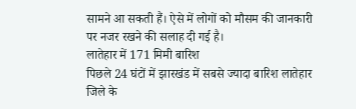सामने आ सकती हैं। ऐसे में लोगों को मौसम की जानकारी पर नजर रखने की सलाह दी गई है।
लातेहार में 171 मिमी बारिश
पिछले 24 घंटों में झारखंड में सबसे ज्यादा बारिश लातेहार जिले के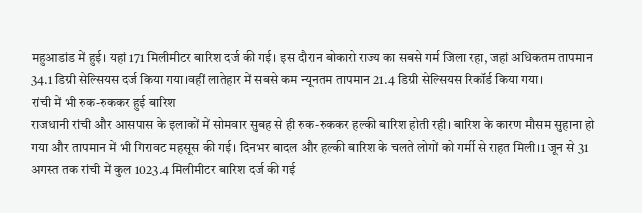महुआडांड में हुई। यहां 171 मिलीमीटर बारिश दर्ज की गई। इस दौरान बोकारो राज्य का सबसे गर्म जिला रहा, जहां अधिकतम तापमान 34.1 डिग्री सेल्सियस दर्ज किया गया।वहीं लातेहार में सबसे कम न्यूनतम तापमान 21.4 डिग्री सेल्सियस रिकॉर्ड किया गया।
रांची में भी रुक-रुककर हुई बारिश
राजधानी रांची और आसपास के इलाकों में सोमवार सुबह से ही रुक-रुककर हल्की बारिश होती रही। बारिश के कारण मौसम सुहाना हो गया और तापमान में भी गिरावट महसूस की गई। दिनभर बादल और हल्की बारिश के चलते लोगों को गर्मी से राहत मिली।1 जून से 31 अगस्त तक रांची में कुल 1023.4 मिलीमीटर बारिश दर्ज की गई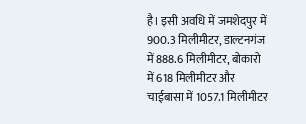है। इसी अवधि में जमशेदपुर में 900.3 मिलीमीटर, डाल्टनगंज में 888.6 मिलीमीटर, बोकारो में 618 मिलीमीटर और चाईबासा में 1057.1 मिलीमीटर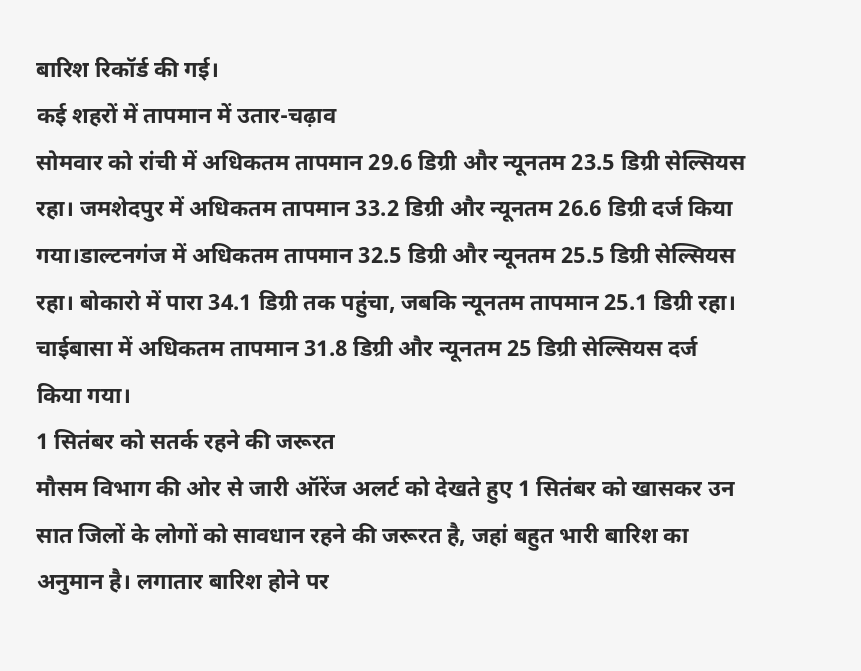बारिश रिकॉर्ड की गई।
कई शहरों में तापमान में उतार-चढ़ाव
सोमवार को रांची में अधिकतम तापमान 29.6 डिग्री और न्यूनतम 23.5 डिग्री सेल्सियस रहा। जमशेदपुर में अधिकतम तापमान 33.2 डिग्री और न्यूनतम 26.6 डिग्री दर्ज किया गया।डाल्टनगंज में अधिकतम तापमान 32.5 डिग्री और न्यूनतम 25.5 डिग्री सेल्सियस रहा। बोकारो में पारा 34.1 डिग्री तक पहुंचा, जबकि न्यूनतम तापमान 25.1 डिग्री रहा। चाईबासा में अधिकतम तापमान 31.8 डिग्री और न्यूनतम 25 डिग्री सेल्सियस दर्ज किया गया।
1 सितंबर को सतर्क रहने की जरूरत
मौसम विभाग की ओर से जारी ऑरेंज अलर्ट को देखते हुए 1 सितंबर को खासकर उन सात जिलों के लोगों को सावधान रहने की जरूरत है, जहां बहुत भारी बारिश का अनुमान है। लगातार बारिश होने पर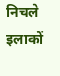निचले इलाकों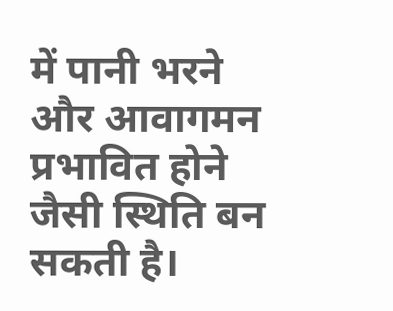में पानी भरने और आवागमन प्रभावित होने जैसी स्थिति बन सकती है।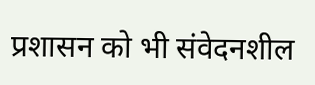प्रशासन को भी संवेदनशील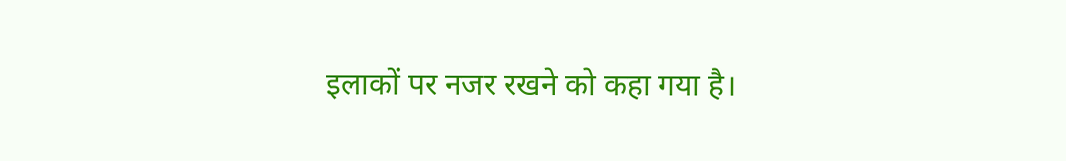इलाकों पर नजर रखने को कहा गया है।